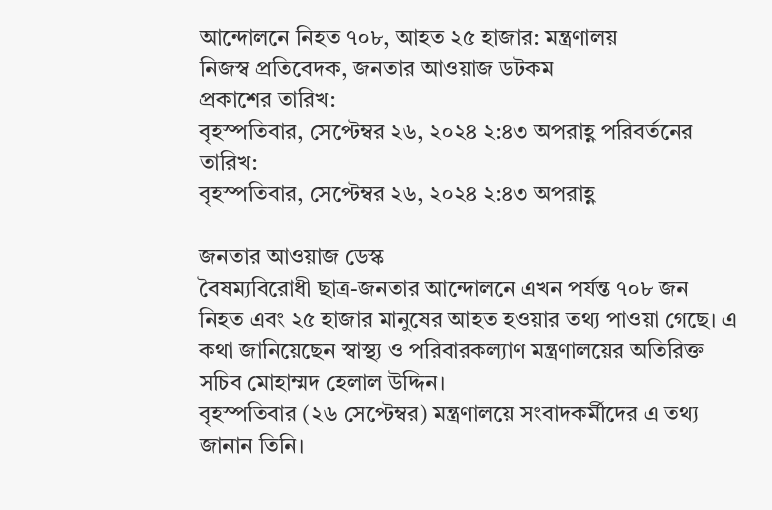আন্দোলনে নিহত ৭০৮, আহত ২৫ হাজার: মন্ত্রণালয়
নিজস্ব প্রতিবেদক, জনতার আওয়াজ ডটকম
প্রকাশের তারিখ:
বৃহস্পতিবার, সেপ্টেম্বর ২৬, ২০২৪ ২:৪৩ অপরাহ্ণ পরিবর্তনের তারিখ:
বৃহস্পতিবার, সেপ্টেম্বর ২৬, ২০২৪ ২:৪৩ অপরাহ্ণ

জনতার আওয়াজ ডেস্ক
বৈষম্যবিরোধী ছাত্র-জনতার আন্দোলনে এখন পর্যন্ত ৭০৮ জন নিহত এবং ২৫ হাজার মানুষের আহত হওয়ার তথ্য পাওয়া গেছে। এ কথা জানিয়েছেন স্বাস্থ্য ও পরিবারকল্যাণ মন্ত্রণালয়ের অতিরিক্ত সচিব মোহাম্মদ হেলাল উদ্দিন।
বৃহস্পতিবার (২৬ সেপ্টেম্বর) মন্ত্রণালয়ে সংবাদকর্মীদের এ তথ্য জানান তিনি।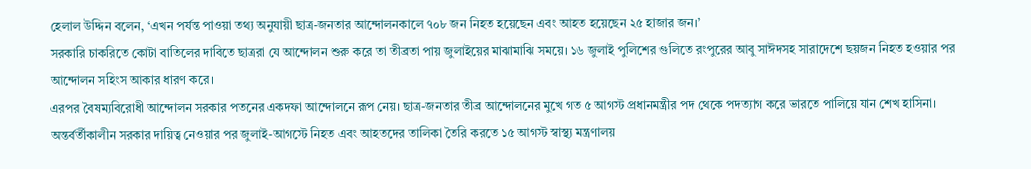হেলাল উদ্দিন বলেন, ‘এখন পর্যন্ত পাওয়া তথ্য অনুযায়ী ছাত্র-জনতার আন্দোলনকালে ৭০৮ জন নিহত হয়েছেন এবং আহত হয়েছেন ২৫ হাজার জন।’
সরকারি চাকরিতে কোটা বাতিলের দাবিতে ছাত্ররা যে আন্দোলন শুরু করে তা তীব্রতা পায় জুলাইয়ের মাঝামাঝি সময়ে। ১৬ জুলাই পুলিশের গুলিতে রংপুরের আবু সাঈদসহ সারাদেশে ছয়জন নিহত হওয়ার পর আন্দোলন সহিংস আকার ধারণ করে।
এরপর বৈষম্যবিরোধী আন্দোলন সরকার পতনের একদফা আন্দোলনে রূপ নেয়। ছাত্র-জনতার তীব্র আন্দোলনের মুখে গত ৫ আগস্ট প্রধানমন্ত্রীর পদ থেকে পদত্যাগ করে ভারতে পালিয়ে যান শেখ হাসিনা।
অন্তর্বর্তীকালীন সরকার দায়িত্ব নেওয়ার পর জুলাই-আগস্টে নিহত এবং আহতদের তালিকা তৈরি করতে ১৫ আগস্ট স্বাস্থ্য মন্ত্রণালয়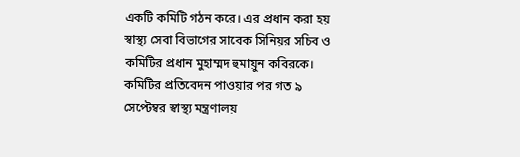একটি কমিটি গঠন করে। এর প্রধান করা হয় স্বাস্থ্য সেবা বিভাগের সাবেক সিনিয়র সচিব ও কমিটির প্রধান মুহাম্মদ হুমায়ুন কবিরকে।
কমিটির প্রতিবেদন পাওয়ার পর গত ৯ সেপ্টেম্বর স্বাস্থ্য মন্ত্রণালয়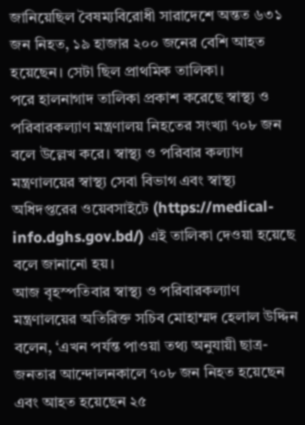জানিয়েছিল বৈষম্যবিরোধী সারাদেশে অন্তত ৬৩১ জন নিহত, ১৯ হাজার ২০০ জনের বেশি আহত হয়েছেন। সেটা ছিল প্রাথমিক তালিকা।
পরে হালনাগাদ তালিকা প্রকাশ করেছে স্বাস্থ্য ও পরিবারকল্যাণ মন্ত্রণালয় নিহতের সংখ্যা ৭০৮ জন বলে উল্লেখ করে। স্বাস্থ্য ও পরিবার কল্যাণ মন্ত্রণালয়ের স্বাস্থ্য সেবা বিভাগ এবং স্বাস্থ্য অধিদপ্তরের ওয়েবসাইটে (https://medical-info.dghs.gov.bd/) এই তালিকা দেওয়া হয়েছে বলে জানানো হয়।
আজ বৃহস্পতিবার স্বাস্থ্য ও পরিবারকল্যাণ মন্ত্রণালয়ের অতিরিক্ত সচিব মোহাম্মদ হেলাল উদ্দিন বলেন, ‘এখন পর্যন্ত পাওয়া তথ্য অনুযায়ী ছাত্র-জনতার আন্দোলনকালে ৭০৮ জন নিহত হয়েছেন এবং আহত হয়েছেন ২৫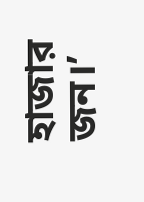হাজার জন।’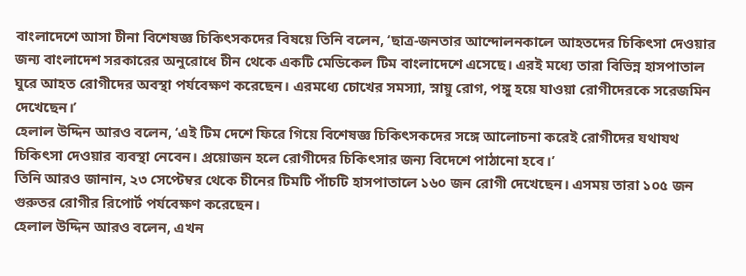বাংলাদেশে আসা চীনা বিশেষজ্ঞ চিকিৎসকদের বিষয়ে তিনি বলেন, ‘ছাত্র-জনতার আন্দোলনকালে আহতদের চিকিৎসা দেওয়ার জন্য বাংলাদেশ সরকারের অনুরোধে চীন থেকে একটি মেডিকেল টিম বাংলাদেশে এসেছে। এরই মধ্যে তারা বিভিন্ন হাসপাতাল ঘুরে আহত রোগীদের অবস্থা পর্যবেক্ষণ করেছেন। এরমধ্যে চোখের সমস্যা, স্নায়ু রোগ, পঙ্গু হয়ে যাওয়া রোগীদেরকে সরেজমিন দেখেছেন।’
হেলাল উদ্দিন আরও বলেন, ‘এই টিম দেশে ফিরে গিয়ে বিশেষজ্ঞ চিকিৎসকদের সঙ্গে আলোচনা করেই রোগীদের যথাযথ চিকিৎসা দেওয়ার ব্যবস্থা নেবেন। প্রয়োজন হলে রোগীদের চিকিৎসার জন্য বিদেশে পাঠানো হবে।’
তিনি আরও জানান, ২৩ সেপ্টেম্বর থেকে চীনের টিমটি পাঁচটি হাসপাতালে ১৬০ জন রোগী দেখেছেন। এসময় তারা ১০৫ জন গুরুতর রোগীর রিপোর্ট পর্যবেক্ষণ করেছেন।
হেলাল উদ্দিন আরও বলেন, এখন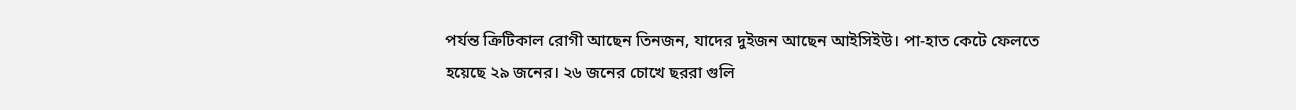পর্যন্ত ক্রিটিকাল রোগী আছেন তিনজন, যাদের দুইজন আছেন আইসিইউ। পা-হাত কেটে ফেলতে হয়েছে ২৯ জনের। ২৬ জনের চোখে ছররা গুলি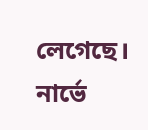লেগেছে। নার্ভে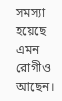সমস্যা হয়েছে এমন রোগীও আছেন।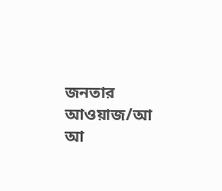জনতার আওয়াজ/আ আ